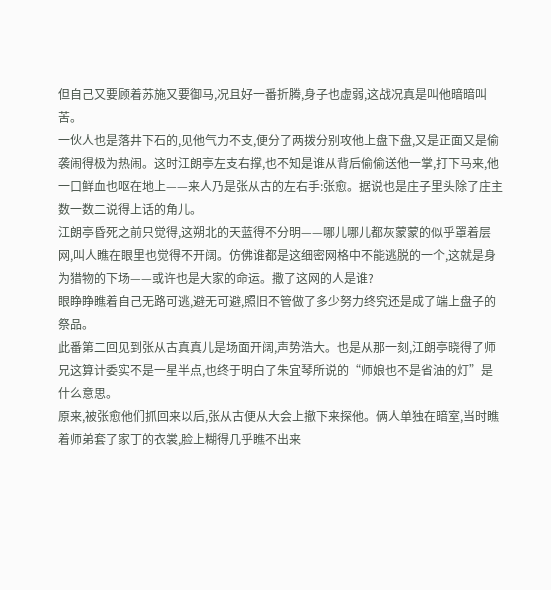但自己又要顾着苏施又要御马,况且好一番折腾,身子也虚弱,这战况真是叫他暗暗叫苦。
一伙人也是落井下石的,见他气力不支,便分了两拨分别攻他上盘下盘,又是正面又是偷袭闹得极为热闹。这时江朗亭左支右撑,也不知是谁从背后偷偷送他一掌,打下马来,他一口鲜血也呕在地上——来人乃是张从古的左右手:张愈。据说也是庄子里头除了庄主数一数二说得上话的角儿。
江朗亭昏死之前只觉得,这朔北的天蓝得不分明——哪儿哪儿都灰蒙蒙的似乎罩着层网,叫人瞧在眼里也觉得不开阔。仿佛谁都是这细密网格中不能逃脱的一个,这就是身为猎物的下场——或许也是大家的命运。撒了这网的人是谁?
眼睁睁瞧着自己无路可逃,避无可避,照旧不管做了多少努力终究还是成了端上盘子的祭品。
此番第二回见到张从古真真儿是场面开阔,声势浩大。也是从那一刻,江朗亭晓得了师兄这算计委实不是一星半点,也终于明白了朱宜琴所说的“师娘也不是省油的灯”是什么意思。
原来,被张愈他们抓回来以后,张从古便从大会上撤下来探他。俩人单独在暗室,当时瞧着师弟套了家丁的衣裳,脸上糊得几乎瞧不出来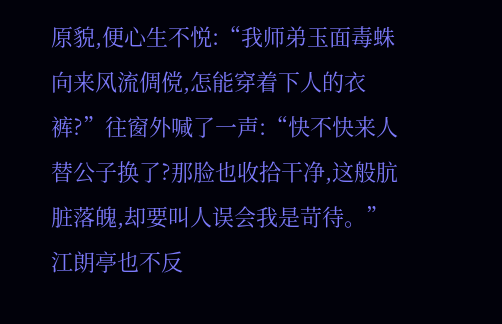原貌,便心生不悦:“我师弟玉面毒蛛向来风流倜傥,怎能穿着下人的衣裤?”往窗外喊了一声:“快不快来人替公子换了?那脸也收拾干净,这般肮脏落魄,却要叫人误会我是苛待。”
江朗亭也不反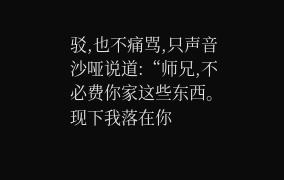驳,也不痛骂,只声音沙哑说道:“师兄,不必费你家这些东西。现下我落在你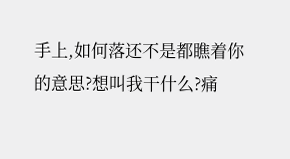手上,如何落还不是都瞧着你的意思?想叫我干什么?痛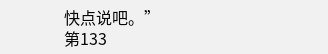快点说吧。”
第133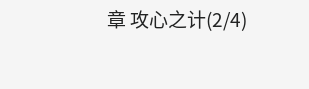章 攻心之计(2/4)